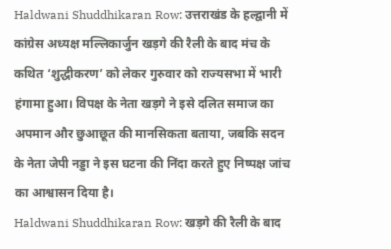Haldwani Shuddhikaran Row: उत्तराखंड के हल्द्वानी में कांग्रेस अध्यक्ष मल्लिकार्जुन खड़गे की रैली के बाद मंच के कथित ‘शुद्धीकरण’ को लेकर गुरुवार को राज्यसभा में भारी हंगामा हुआ। विपक्ष के नेता खड़गे ने इसे दलित समाज का अपमान और छुआछूत की मानसिकता बताया, जबकि सदन के नेता जेपी नड्डा ने इस घटना की निंदा करते हुए निष्पक्ष जांच का आश्वासन दिया है।
Haldwani Shuddhikaran Row: खड़गे की रैली के बाद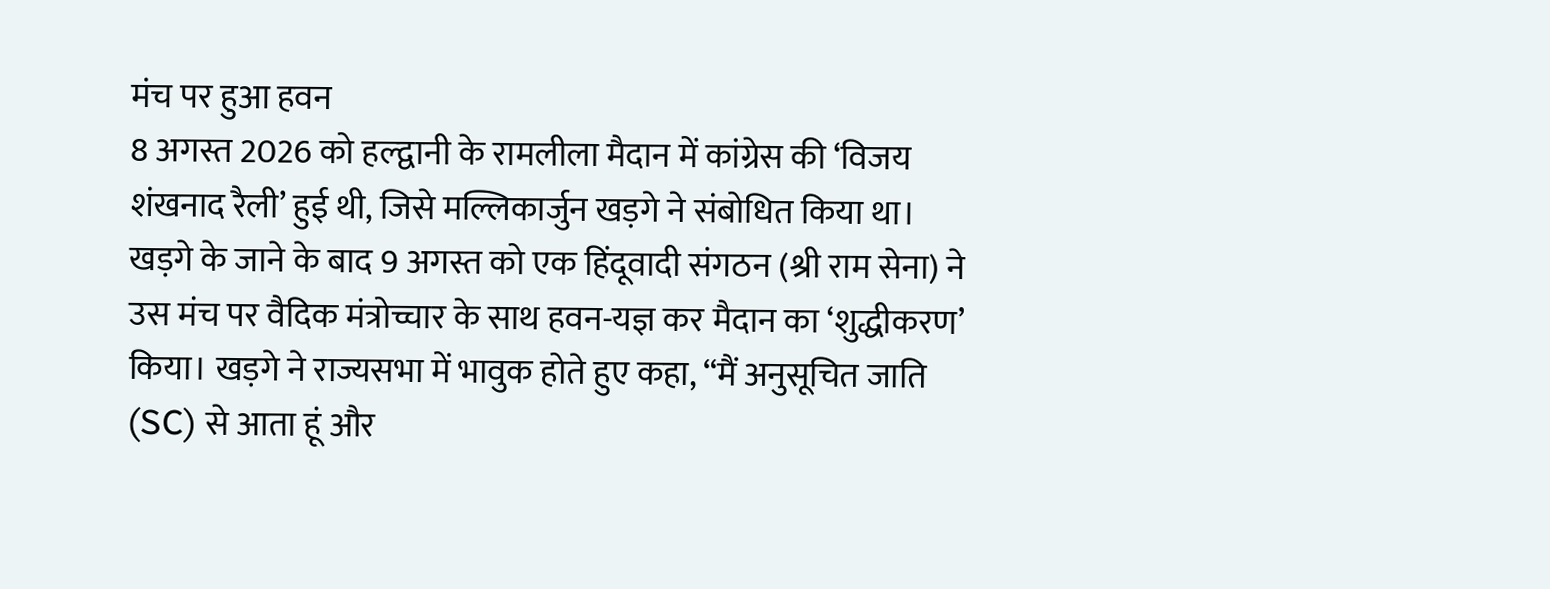मंच पर हुआ हवन
8 अगस्त 2026 को हल्द्वानी के रामलीला मैदान में कांग्रेस की ‘विजय शंखनाद रैली’ हुई थी, जिसे मल्लिकार्जुन खड़गे ने संबोधित किया था। खड़गे के जाने के बाद 9 अगस्त को एक हिंदूवादी संगठन (श्री राम सेना) ने उस मंच पर वैदिक मंत्रोच्चार के साथ हवन-यज्ञ कर मैदान का ‘शुद्धीकरण’ किया। खड़गे ने राज्यसभा में भावुक होते हुए कहा, “मैं अनुसूचित जाति (SC) से आता हूं और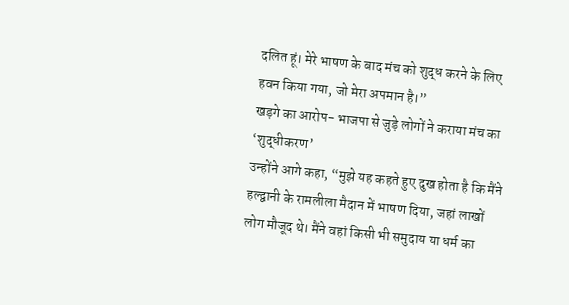दलित हूं। मेरे भाषण के बाद मंच को शुद्ध करने के लिए हवन किया गया, जो मेरा अपमान है।”
खड़गे का आरोप- भाजपा से जुड़े लोगों ने कराया मंच का ‘शुद्धीकरण’
उन्होंने आगे कहा, “मुझे यह कहते हुए दुख होता है कि मैंने हल्द्वानी के रामलीला मैदान में भाषण दिया, जहां लाखों लोग मौजूद थे। मैंने वहां किसी भी समुदाय या धर्म का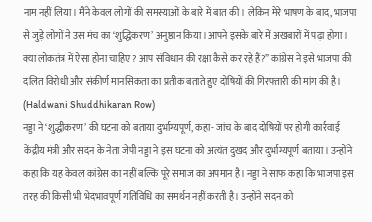नाम नहीं लिया। मैंने केवल लोगों की समस्याओं के बारे में बात की। लेकिन मेरे भाषण के बाद, भाजपा से जुड़े लोगों ने उस मंच का ‘शुद्धिकरण’ अनुष्ठान किया।आपने इसके बारे में अखबारों में पढ़ा होगा। क्या लोकतंत्र में ऐसा होना चाहिए? आप संविधान की रक्षा कैसे कर रहे हैं?” कांग्रेस ने इसे भाजपा की दलित विरोधी और संकीर्ण मानसिकता का प्रतीक बताते हुए दोषियों की गिरफ्तारी की मांग की है। (Haldwani Shuddhikaran Row)
नड्डा ने ‘शुद्धीकरण’ की घटना को बताया दुर्भाग्यपूर्ण, कहा- जांच के बाद दोषियों पर होगी कार्रवाई
केंद्रीय मंत्री और सदन के नेता जेपी नड्डा ने इस घटना को अत्यंत दुखद और दुर्भाग्यपूर्ण बताया। उन्होंने कहा कि यह केवल कांग्रेस का नहीं बल्कि पूरे समाज का अपमान है। नड्डा ने साफ कहा कि भाजपा इस तरह की किसी भी भेदभावपूर्ण गतिविधि का समर्थन नहीं करती है। उन्होंने सदन को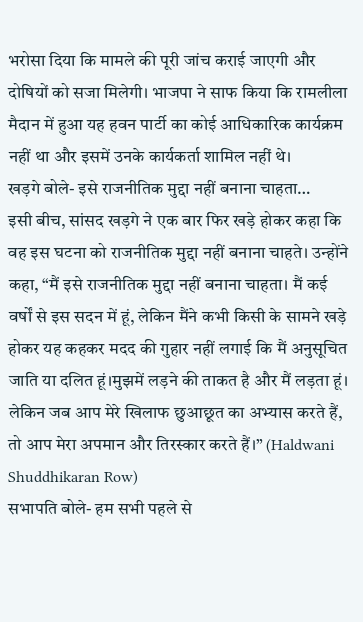भरोसा दिया कि मामले की पूरी जांच कराई जाएगी और दोषियों को सजा मिलेगी। भाजपा ने साफ किया कि रामलीला मैदान में हुआ यह हवन पार्टी का कोई आधिकारिक कार्यक्रम नहीं था और इसमें उनके कार्यकर्ता शामिल नहीं थे।
खड़गे बोले- इसे राजनीतिक मुद्दा नहीं बनाना चाहता…
इसी बीच, सांसद खड़गे ने एक बार फिर खड़े होकर कहा कि वह इस घटना को राजनीतिक मुद्दा नहीं बनाना चाहते। उन्होंने कहा, “मैं इसे राजनीतिक मुद्दा नहीं बनाना चाहता। मैं कई वर्षों से इस सदन में हूं, लेकिन मैंने कभी किसी के सामने खड़े होकर यह कहकर मदद की गुहार नहीं लगाई कि मैं अनुसूचित जाति या दलित हूं।मुझमें लड़ने की ताकत है और मैं लड़ता हूं। लेकिन जब आप मेरे खिलाफ छुआछूत का अभ्यास करते हैं, तो आप मेरा अपमान और तिरस्कार करते हैं।” (Haldwani Shuddhikaran Row)
सभापति बोले- हम सभी पहले से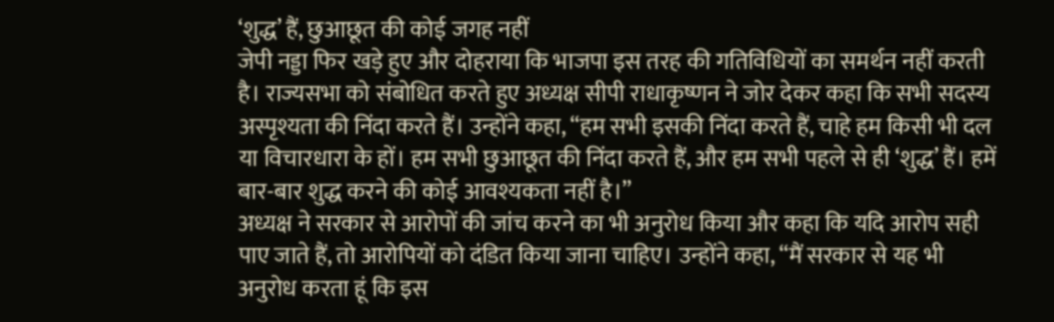‘शुद्ध’ हैं, छुआछूत की कोई जगह नहीं
जेपी नड्डा फिर खड़े हुए और दोहराया कि भाजपा इस तरह की गतिविधियों का समर्थन नहीं करती है। राज्यसभा को संबोधित करते हुए अध्यक्ष सीपी राधाकृष्णन ने जोर देकर कहा कि सभी सदस्य अस्पृश्यता की निंदा करते हैं। उन्होंने कहा, “हम सभी इसकी निंदा करते हैं, चाहे हम किसी भी दल या विचारधारा के हों। हम सभी छुआछूत की निंदा करते हैं, और हम सभी पहले से ही ‘शुद्ध’ हैं। हमें बार-बार शुद्ध करने की कोई आवश्यकता नहीं है।”
अध्यक्ष ने सरकार से आरोपों की जांच करने का भी अनुरोध किया और कहा कि यदि आरोप सही पाए जाते हैं, तो आरोपियों को दंडित किया जाना चाहिए। उन्होंने कहा, “मैं सरकार से यह भी अनुरोध करता हूं कि इस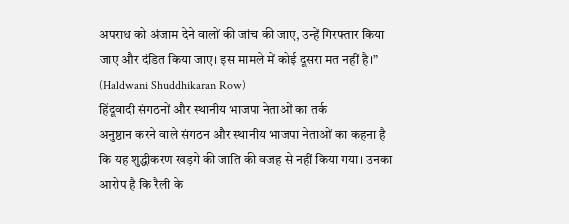अपराध को अंजाम देने वालों की जांच की जाए, उन्हें गिरफ्तार किया जाए और दंडित किया जाए। इस मामले में कोई दूसरा मत नहीं है।” (Haldwani Shuddhikaran Row)
हिंदूवादी संगठनों और स्थानीय भाजपा नेताओं का तर्क
अनुष्ठान करने वाले संगठन और स्थानीय भाजपा नेताओं का कहना है कि यह शुद्धीकरण खड़गे की जाति की वजह से नहीं किया गया। उनका आरोप है कि रैली के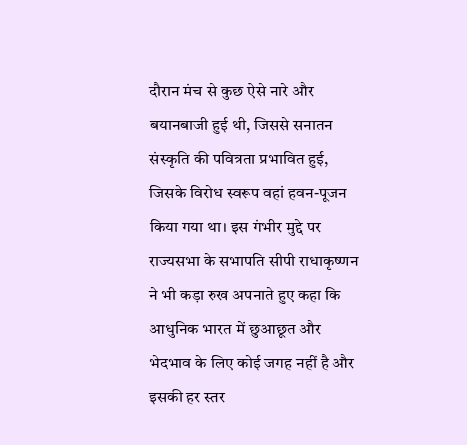दौरान मंच से कुछ ऐसे नारे और बयानबाजी हुई थी, जिससे सनातन संस्कृति की पवित्रता प्रभावित हुई, जिसके विरोध स्वरूप वहां हवन-पूजन किया गया था। इस गंभीर मुद्दे पर राज्यसभा के सभापति सीपी राधाकृष्णन ने भी कड़ा रुख अपनाते हुए कहा कि आधुनिक भारत में छुआछूत और भेदभाव के लिए कोई जगह नहीं है और इसकी हर स्तर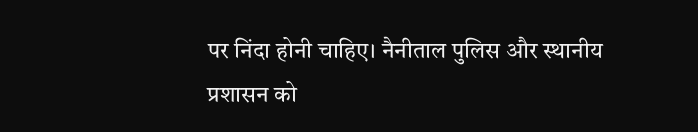पर निंदा होनी चाहिए। नैनीताल पुलिस और स्थानीय प्रशासन को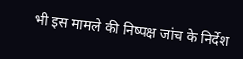भी इस मामले की निष्पक्ष जांच के निर्देश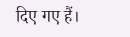दिए गए हैं।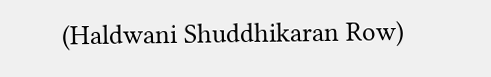(Haldwani Shuddhikaran Row)